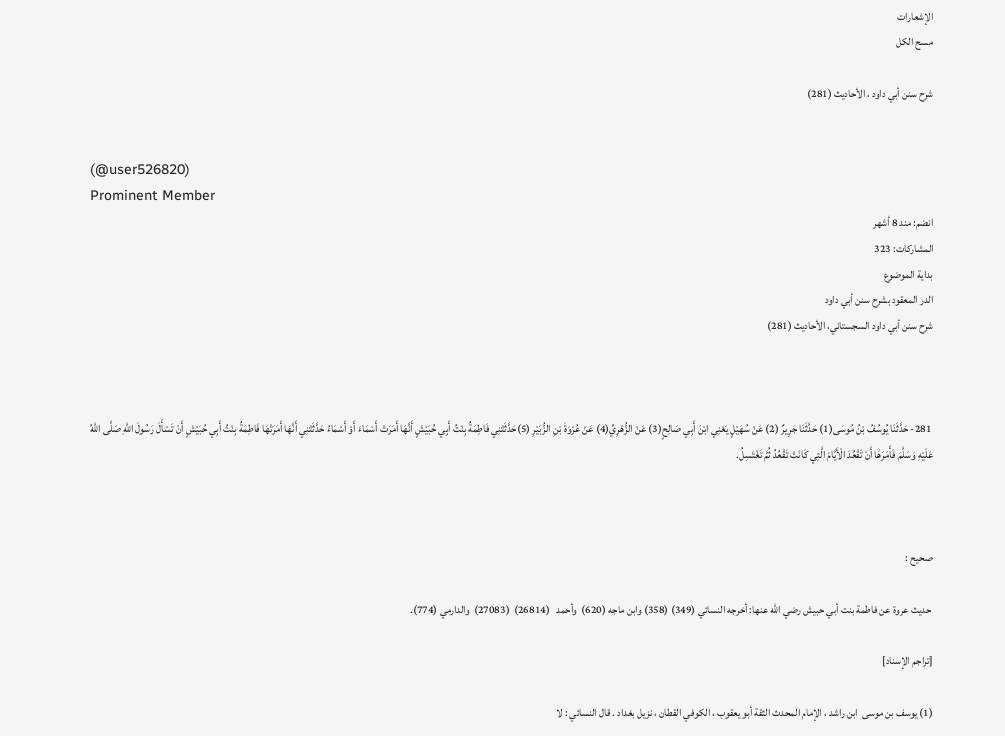الإشعارات
مسح الكل

شرح سنن أبي داود ، الأحاديث (281)


(@user526820)
Prominent Member
انضم: مند 8 أشهر
المشاركات: 323
بداية الموضوع
الدر المعقود بشرح سنن أبي داود
شرح سنن أبي داود السجستاني، الأحاديث (281)



 281- حَدَّثَنَا يُوسُفُ بْنُ مُوسَى(1) حَدَّثَنَا جَرِيرٌ (2) عَنْ سُهَيْلٍ يَعْنِي ابْنَ أَبِي صَالِحٍ(3) عَنْ الزُّهْرِيِّ(4) عَنْ عُرْوَةَ بْنِ الزُّبَيْرِ (5)حَدَّثَتْنِي فَاطِمَةُ بِنْتُ أَبِي حُبَيْشٍ أَنَّهَا أَمَرَتْ أَسْمَاءَ أَوْ أَسْمَاءُ حَدَّثَتْنِي أَنَّهَا أَمَرَتْهَا فَاطِمَةُ بِنْتُ أَبِي حُبَيْشٍ أَنْ تَسْأَلَ رَسُولَ اللَّهِ صَلَّى اللَّهُ عَلَيْهِ وَسَلَّمَ فَأَمَرَهَا أَنْ تَقْعُدَ الْأَيَّامَ الَّتِي كَانَتْ تَقْعُدُ ثُمَّ تَغْتَسِلُ.



صحيح :

 حديث عروة عن فاطمة بنت أبي حبيش رضي الله عنها: أخرجه النسائي (349) (358) وابن ماجه (620)  وأحمد   (26814)  (27083)  والدارمي (774).

[تراجم الإسناد]

(1) يوسف بن موسى  ابن راشد ، الإمام المحدث الثقة أبو يعقوب ، الكوفي القطان ، نزيل بغداد . قال النسائي : لا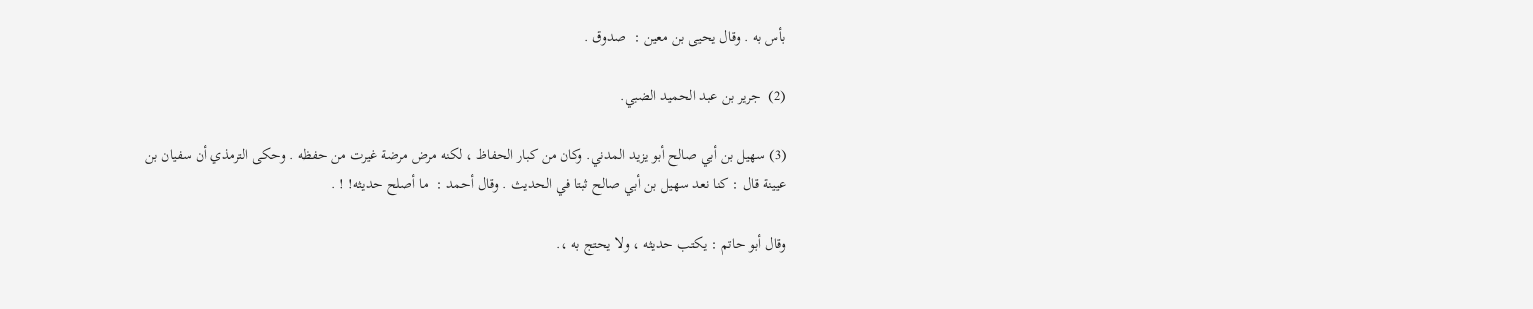بأس به . وقال يحيى بن معين :  صدوق .

(2)  جرير بن عبد الحميد الضبي.

(3) سهيل بن أبي صالح أبو يزيد المدني. وكان من كبار الحفاظ ، لكنه مرض مرضة غيرت من حفظه . وحكى الترمذي أن سفيان بن عيينة قال : كنا نعد سهيل بن أبي صالح ثبتا في الحديث . وقال أحمد :  ما أصلح حديثه! ! .

وقال أبو حاتم : يكتب حديثه ، ولا يحتج به ،.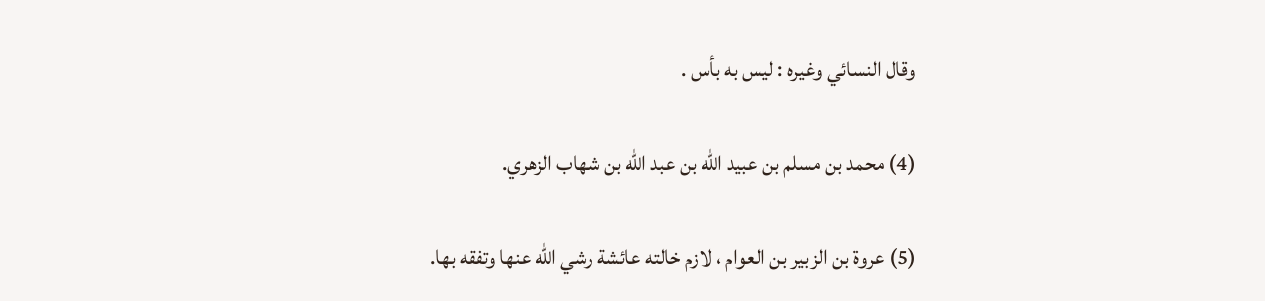وقال النسائي وغيره : ليس به بأس .

(4) محمد بن مسلم بن عبيد الله بن عبد الله بن شهاب الزهري.

(5) عروة بن الزبير بن العوام ، لازم خالته عائشة رشي الله عنها وتفقه بها.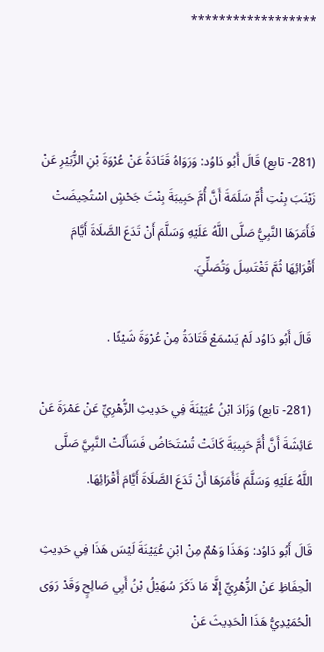******************



(281- تابع) قَالَ أَبُو دَاوُد: وَرَوَاهُ قَتَادَةُ عَنْ عُرْوَةَ بْنِ الزُّبَيْرِ عَنْ زَيْنَبَ بِنْتِ أُمِّ سَلَمَةَ أَنَّ أُمَّ حَبِيبَةَ بِنْتَ جَحْشٍ اسْتُحِيضَتْ فَأَمَرَهَا النَّبِيُّ صَلَّى اللَّهُ عَلَيْهِ وَسَلَّمَ أَنْ تَدَعَ الصَّلَاةَ أَيَّامَ أَقْرَائِهَا ثُمَّ تَغْتَسِلَ وَتُصَلِّيَ.

 قَالَ أَبُو دَاوُد لَمْ يَسْمَعْ قَتَادَةُ مِنْ عُرْوَةَ شَيْئًا .

 (281- تابع) وَزَادَ ابْنُ عُيَيْنَةَ فِي حَدِيثِ الزُّهْرِيِّ عَنْ عَمْرَةَ عَنْ عَائِشَةَ أَنَّ أُمَّ حَبِيبَةَ كَانَتْ تُسْتَحَاضُ فَسَأَلَتْ النَّبِيَّ صَلَّى اللَّهُ عَلَيْهِ وَسَلَّمَ فَأَمَرَهَا أَنْ تَدَعَ الصَّلَاةَ أَيَّامَ أَقْرَائِهَا.

قَالَ أَبُو دَاوُد: وَهَذَا وَهْمٌ مِنْ ابْنِ عُيَيْنَةَ لَيْسَ هَذَا فِي حَدِيثِ الْحِفَاظِ عَنْ الزُّهْرِيِّ إِلَّا مَا ذَكَرَ سُهَيْلُ بْنُ أَبِي صَالِحٍ وَقَدْ رَوَى الْحُمَيْدِيُّ هَذَا الْحَدِيثَ عَنْ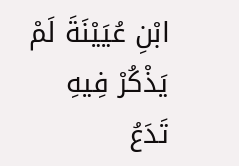ابْنِ عُيَيْنَةَ لَمْ يَذْكُرْ فِيهِ تَدَعُ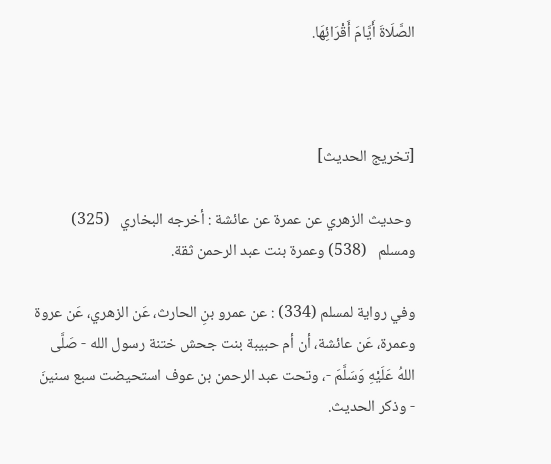الصَّلَاةَ أَيَّامَ أَقْرَائِهَا.



[تخريج الحديث]

 وحديث الزهري عن عمرة عن عائشة : أخرجه البخاري   (325) ومسلم   (538) وعمرة بنت عبد الرحمن ثقة.

وفي رواية لمسلم (334) : عن عمرو بنِ الحارث، عَن الزهري، عَن عروة وعمرة، عَن عائشة، أن أم حبيبة بنت جحش ختنة رسول الله - صَلَّى اللهُ عَلَيْهِ وَسَلَّمَ -، وتحت عبد الرحمن بن عوف استحيضت سبع سنينَ - وذكر الحديث.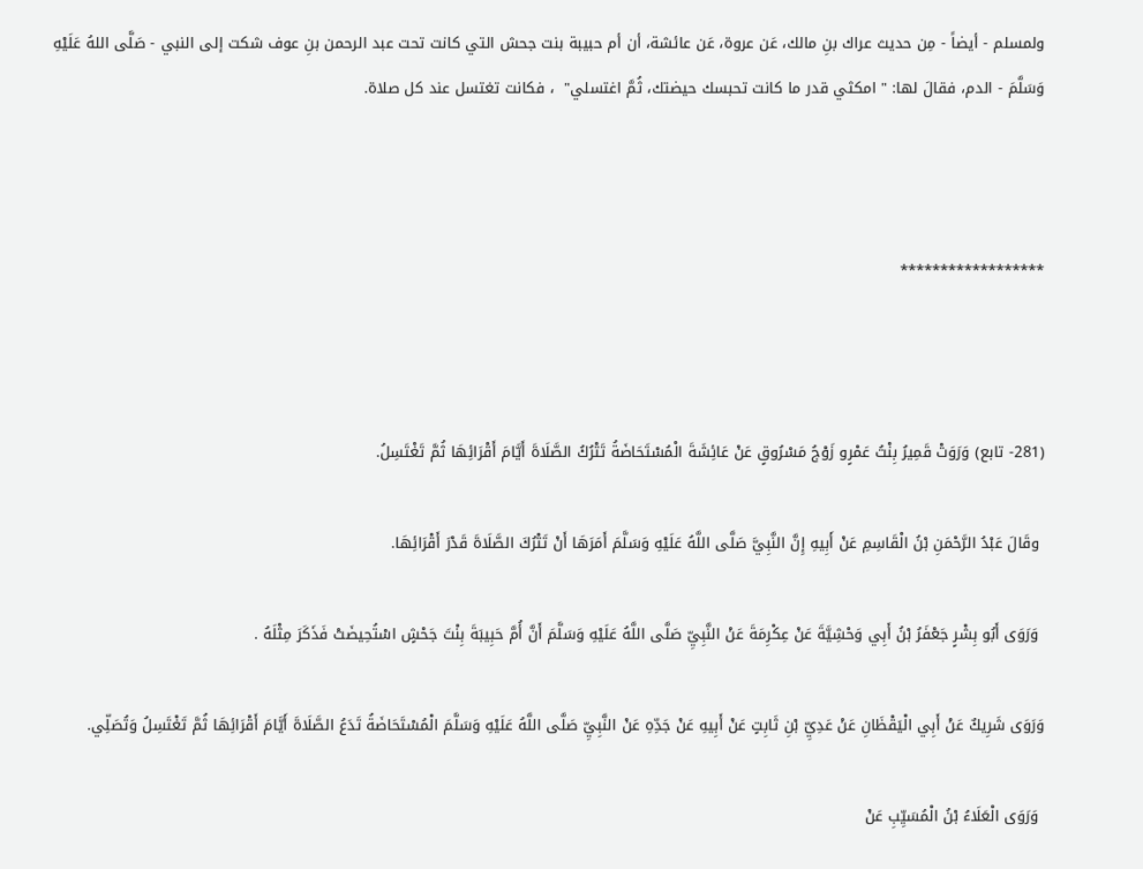ولمسلم - أيضاً - مِن حديث عراك بنِ مالك، عَن عروة، عَن عائشة، أن أم حبيبة بنت جحش التي كانت تحت عبد الرحمن بنِ عوف شكت إلى النبي - صَلَّى اللهُ عَلَيْهِ وَسَلَّمَ - الدم، فقالَ لها: " امكثي قدر ما كانت تحبسك حيضتك، ثُمَّ اغتسلي"  ، فكانت تغتسل عند كل صلاة.



******************



(281- تابع) وَرَوَتْ قَمِيرُ بِنْتُ عَمْرٍو زَوْجُ مَسْرُوقٍ عَنْ عَائِشَةَ الْمُسْتَحَاضَةُ تَتْرُكُ الصَّلَاةَ أَيَّامَ أَقْرَائِهَا ثُمَّ تَغْتَسِلُ.

 وقَالَ عَبْدُ الرَّحْمَنِ بْنُ الْقَاسِمِ عَنْ أَبِيهِ إِنَّ النَّبِيَّ صَلَّى اللَّهُ عَلَيْهِ وَسَلَّمَ أَمَرَهَا أَنْ تَتْرُكَ الصَّلَاةَ قَدْرَ أَقْرَائِهَا.

 وَرَوَى أَبُو بِشْرٍ جَعْفَرُ بْنُ أَبِي وَحْشِيَّةَ عَنْ عِكْرِمَةَ عَنْ النَّبِيِّ صَلَّى اللَّهُ عَلَيْهِ وَسَلَّمَ أَنَّ أُمَّ حَبِيبَةَ بِنْتَ جَحْشٍ اسْتُحِيضَتْ فَذَكَرَ مِثْلَهُ .

وَرَوَى شَرِيكٌ عَنْ أَبِي الْيَقْظَانِ عَنْ عَدِيِّ بْنِ ثَابِتٍ عَنْ أَبِيهِ عَنْ جَدِّهِ عَنْ النَّبِيِّ صَلَّى اللَّهُ عَلَيْهِ وَسَلَّمَ الْمُسْتَحَاضَةُ تَدَعُ الصَّلَاةَ أَيَّامَ أَقْرَائِهَا ثُمَّ تَغْتَسِلُ وَتُصَلِّي.

 وَرَوَى الْعَلَاءُ بْنُ الْمُسَيِّبِ عَنْ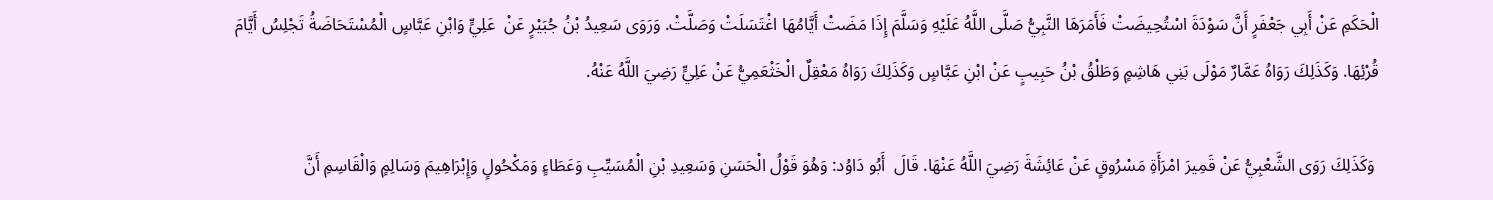الْحَكَمِ عَنْ أَبِي جَعْفَرٍ أَنَّ سَوْدَةَ اسْتُحِيضَتْ فَأَمَرَهَا النَّبِيُّ صَلَّى اللَّهُ عَلَيْهِ وَسَلَّمَ إِذَا مَضَتْ أَيَّامُهَا اغْتَسَلَتْ وَصَلَّتْ. وَرَوَى سَعِيدُ بْنُ جُبَيْرٍ عَنْ  عَلِيٍّ وَابْنِ عَبَّاسٍ الْمُسْتَحَاضَةُ تَجْلِسُ أَيَّامَ قُرْئِهَا. وَكَذَلِكَ رَوَاهُ عَمَّارٌ مَوْلَى بَنِي هَاشِمٍ وَطَلْقُ بْنُ حَبِيبٍ عَنْ ابْنِ عَبَّاسٍ وَكَذَلِكَ رَوَاهُ مَعْقِلٌ الْخَثْعَمِيُّ عَنْ عَلِيٍّ رَضِيَ اللَّهُ عَنْهُ.

 وَكَذَلِكَ رَوَى الشَّعْبِيُّ عَنْ قَمِيرَ امْرَأَةِ مَسْرُوقٍ عَنْ عَائِشَةَ رَضِيَ اللَّهُ عَنْهَا. قَالَ  أَبُو دَاوُد: وَهُوَ قَوْلُ الْحَسَنِ وَسَعِيدِ بْنِ الْمُسَيِّبِ وَعَطَاءٍ وَمَكْحُولٍ وَإِبْرَاهِيمَ وَسَالِمٍ وَالْقَاسِمِ أَنَّ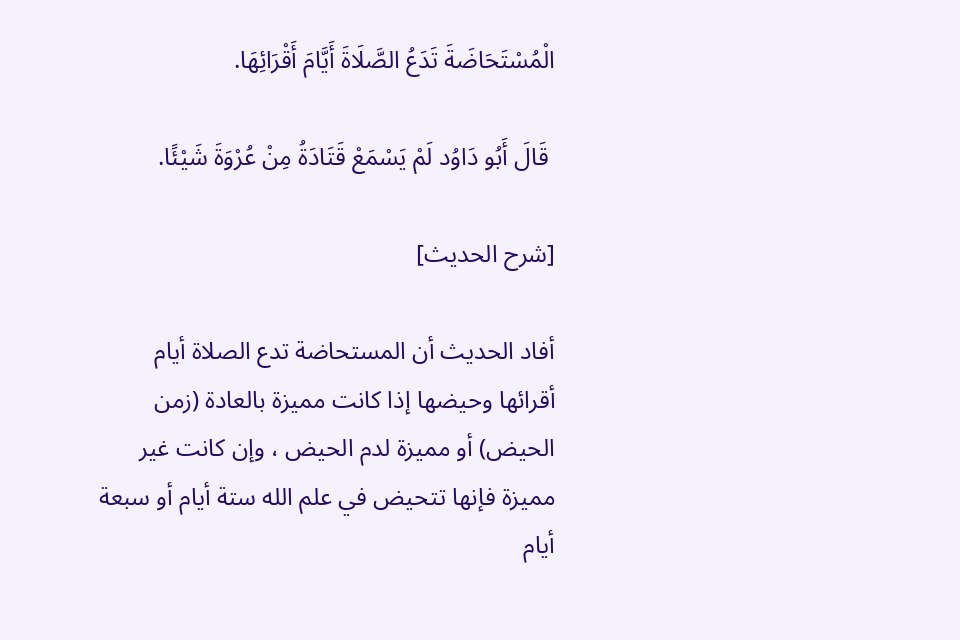الْمُسْتَحَاضَةَ تَدَعُ الصَّلَاةَ أَيَّامَ أَقْرَائِهَا.

 قَالَ أَبُو دَاوُد لَمْ يَسْمَعْ قَتَادَةُ مِنْ عُرْوَةَ شَيْئًا.

[شرح الحديث]

أفاد الحديث أن المستحاضة تدع الصلاة أيام أقرائها وحيضها إذا كانت مميزة بالعادة (زمن الحيض) أو مميزة لدم الحيض ، وإن كانت غير مميزة فإنها تتحيض في علم الله ستة أيام أو سبعة أيام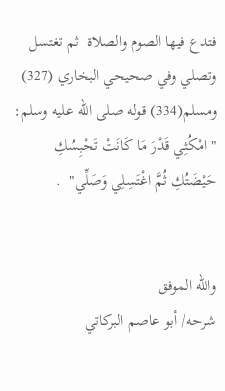فتدع فيها الصوم والصلاة  ثم تغتسل وتصلي وفي صحيحي البخاري (327) ومسلم(334) قوله صلى الله عليه وسلم: " امْكُثِي قَدْرَ مَا كَانَتْ تَحْبِسُكِ حَيْضَتُكِ ثُمَّ اغْتَسِلِي وَصَلِّي"  .


والله الموفق
شرحه/ أبو عاصم البركاتي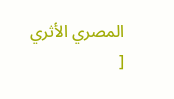المصري الأثري
[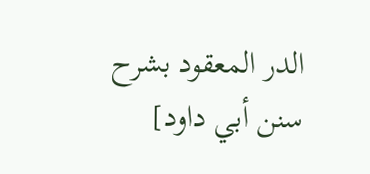الدر المعقود بشرح سنن أبي داود]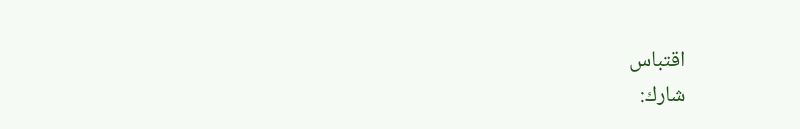اقتباس
شارك: